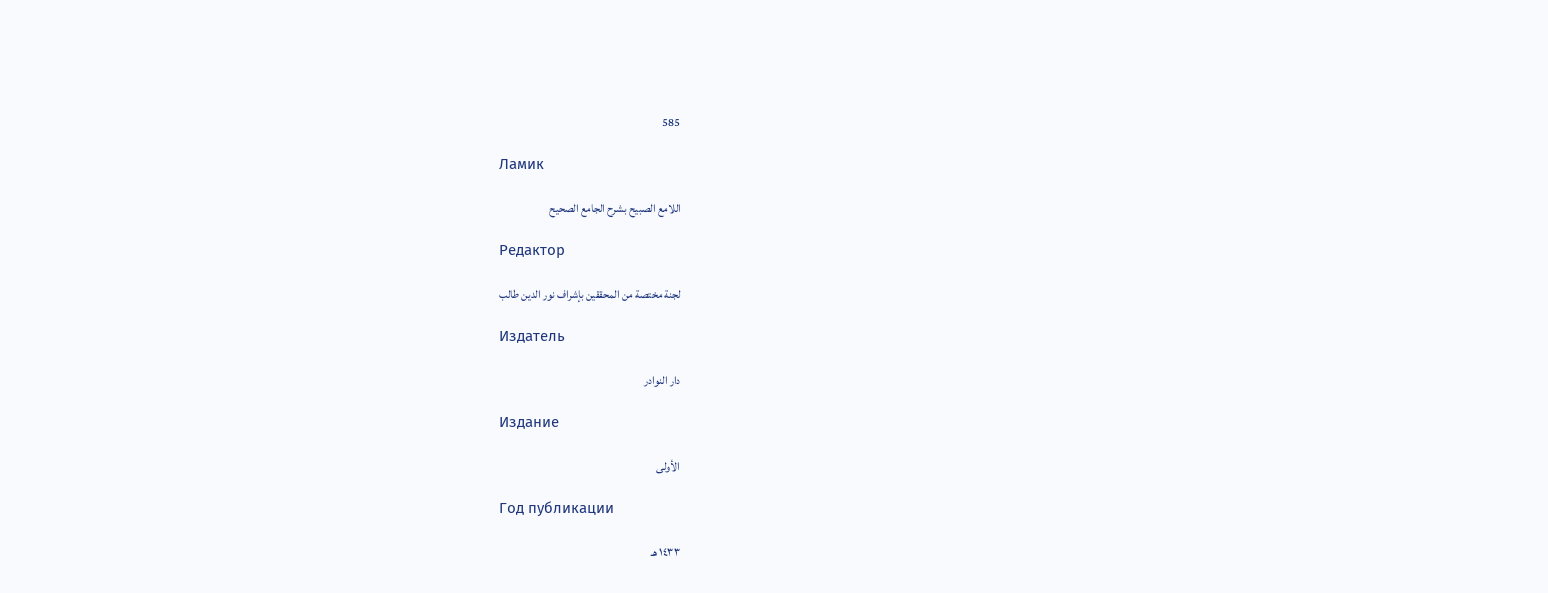585

Ламик

اللامع الصبيح بشرح الجامع الصحيح

Редактор

لجنة مختصة من المحققين بإشراف نور الدين طالب

Издатель

دار النوادر

Издание

الأولى

Год публикации

١٤٣٣ هـ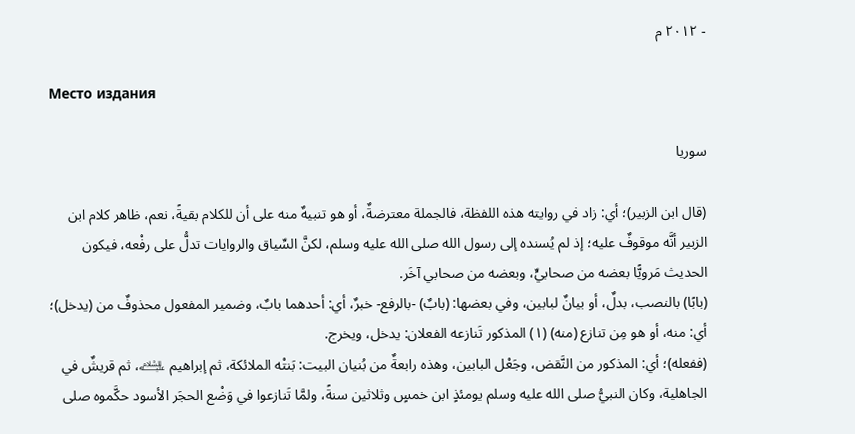- ٢٠١٢ م

Место издания

سوريا

(قال ابن الزبير)؛ أي: زاد في روايته هذه اللفظة، فالجملة معترضةٌ، أو هو تنبيهٌ منه على أن للكلام بقيةً، نعم، ظاهر كلام ابن الزبير أنَّه موقوفٌ عليه؛ إذ لم يُسنده إلى رسول الله صلى الله عليه وسلم، لكنَّ السِّياق والروايات تدلُّ على رفْعه، فيكون الحديث مَرويًّا بعضه من صحابيٍّ، وبعضه من صحابي آخَر.
(بابًا) بالنصب، بدلٌ، أو بيانٌ لبابين، وفي بعضها: (بابٌ) -بالرفع- خبرٌ، أي: أحدهما بابٌ، وضمير المفعول محذوفٌ من (يدخل)؛ أي: منه، أو هو مِن تنازع (منه) (١) المذكور تَنازعه الفعلان: يدخل، ويخرج.
(ففعله)؛ أي: المذكور من النَّقض، وجَعْل البابين، وهذه رابعةٌ من بُنيان البيت: بَنتْه الملائكة، ثم إبراهيم ﵇، ثم قريشٌ في الجاهلية، وكان النبيُّ صلى الله عليه وسلم يومئذٍ ابن خمسٍ وثلاثين سنةً، ولمَّا تَنازعوا في وَضْع الحجَر الأسود حكَّموه صلى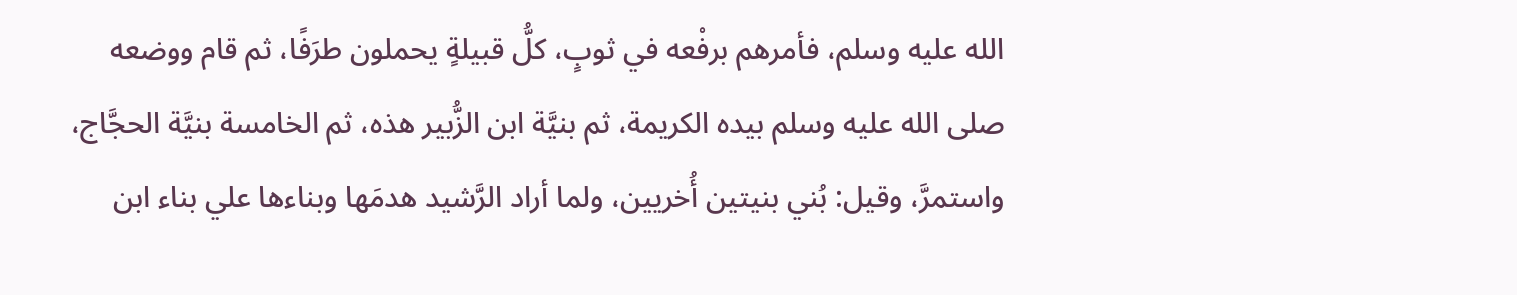الله عليه وسلم، فأمرهم برفْعه في ثوبٍ، كلُّ قبيلةٍ يحملون طرَفًا، ثم قام ووضعه صلى الله عليه وسلم بيده الكريمة، ثم بنيَّة ابن الزُّبير هذه، ثم الخامسة بنيَّة الحجَّاج، واستمرَّ، وقيل: بُني بنيتين أُخريين، ولما أراد الرَّشيد هدمَها وبناءها علي بناء ابن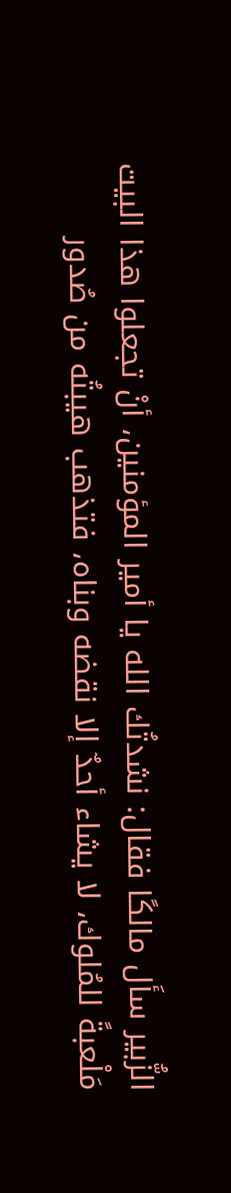الزُّبير سأَل مالكًا فقال: نشدتُك الله يا أمير المؤمنين، أنْ تجعلوا هذا البيت مَلْعبةً للمُلوك، لا يشاء أحدٌ إلا نقضه وبناه، فتذهب هيبتُه من صُدور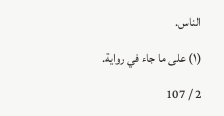الناس.

(١) على ما جاء في رواية.

2 / 107